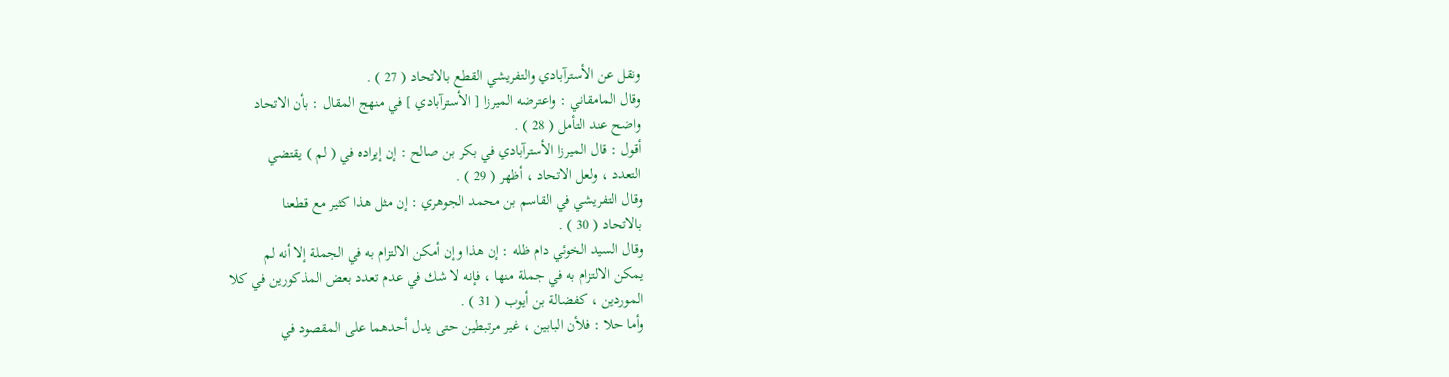ونقل عن الأسترآبادي والتفريشي القطع بالاتحاد ( 27 ) .
وقال المامقاني : واعترضه الميرزا [ الأسترآبادي ] في منهج المقال : بأن الاتحاد
واضح عند التأمل ( 28 ) .
أقول : قال الميرزا الأسترآبادي في بكر بن صالح : إن إيراده في ( لم ) يقتضي
التعدد ، ولعل الاتحاد ، أظهر ( 29 ) .
وقال التفريشي في القاسم بن محمد الجوهري : إن مثل هذا كثير مع قطعنا
بالاتحاد ( 30 ) .
وقال السيد الخوئي دام ظله : إن هذا وإن أمكن الالتزام به في الجملة إلا أنه لم
يمكن الالتزام به في جملة منها ، فإنه لا شك في عدم تعدد بعض المذكورين في كلا
الموردين ، كفضالة بن أيوب ( 31 ) .
وأما حلا : فلأن البابين ، غير مرتبطين حتى يدل أحدهما على المقصود في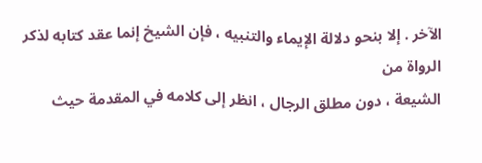الآخر . إلا بنحو دلالة الإيماء والتنبيه ، فإن الشيخ إنما عقد كتابه لذكر الرواة من
الشيعة ، دون مطلق الرجال ، انظر إلى كلامه في المقدمة حيث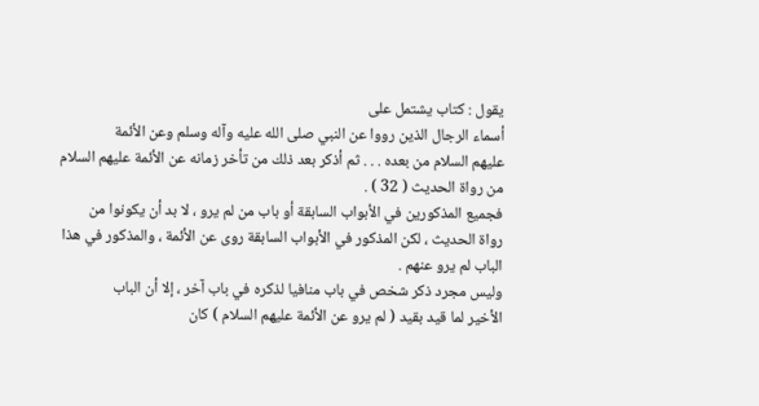يقول : كتاب يشتمل على
أسماء الرجال الذين رووا عن النبي صلى الله عليه وآله وسلم وعن الأئمة
عليهم السلام من بعده . . . ثم أذكر بعد ذلك من تأخر زمانه عن الأئمة عليهم السلام
من رواة الحديث ( 32 ) .
فجميع المذكورين في الأبواب السابقة أو باب من لم يرو ، لا بد أن يكونوا من
رواة الحديث ، لكن المذكور في الأبواب السابقة روى عن الأئمة ، والمذكور في هذا
الباب لم يرو عنهم .
وليس مجرد ذكر شخص في باب منافيا لذكره في باب آخر ، إلا أن الباب
الأخير لما قيد بقيد ( لم يرو عن الأئمة عليهم السلام ) كان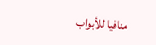منافيا للأبواب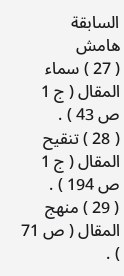السابقة
هامش
( 27 ) سماء المقال ( ج 1 ص 43 ) .
( 28 ) تنقيح المقال ( ج 1 ص 194 ) .
( 29 ) منهج المقال ( ص 71 ) .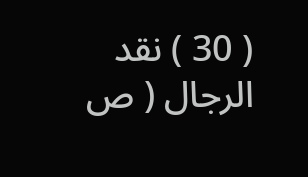( 30 ) نقد الرجال ( ص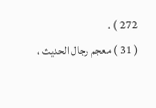272 ) .
( 31 ) معجم رجال الحديث ،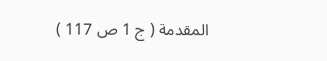المقدمة ( ج 1 ص 117 )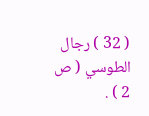( 32 ) رجال الطوسي ( ص 2 ) .